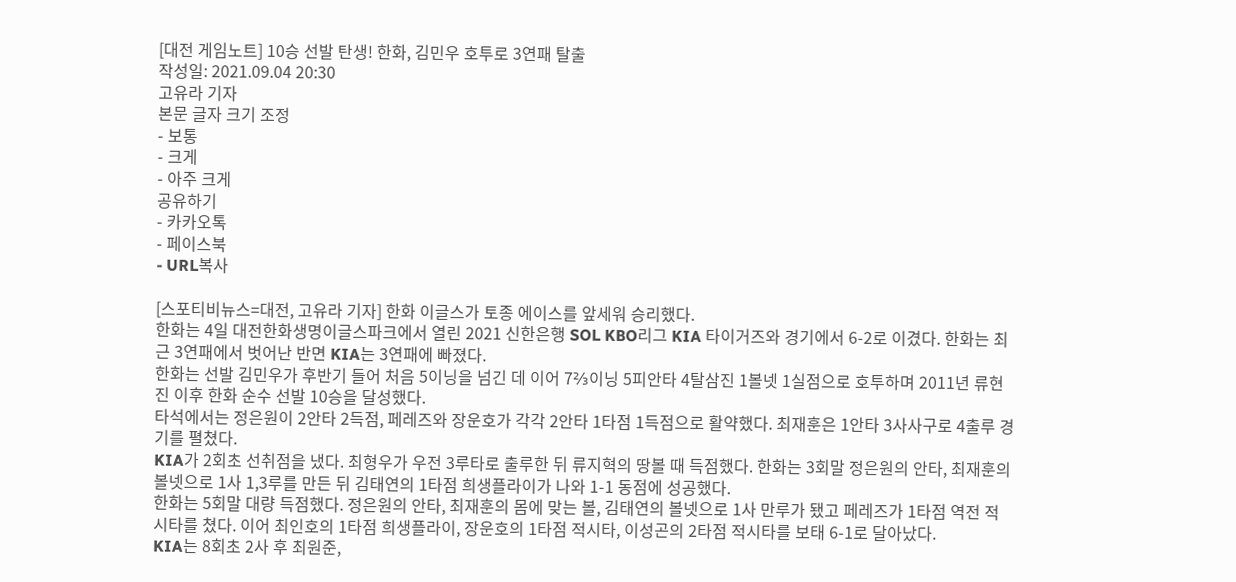[대전 게임노트] 10승 선발 탄생! 한화, 김민우 호투로 3연패 탈출
작성일: 2021.09.04 20:30
고유라 기자
본문 글자 크기 조정
- 보통
- 크게
- 아주 크게
공유하기
- 카카오톡
- 페이스북
- URL복사

[스포티비뉴스=대전, 고유라 기자] 한화 이글스가 토종 에이스를 앞세워 승리했다.
한화는 4일 대전한화생명이글스파크에서 열린 2021 신한은행 SOL KBO리그 KIA 타이거즈와 경기에서 6-2로 이겼다. 한화는 최근 3연패에서 벗어난 반면 KIA는 3연패에 빠졌다.
한화는 선발 김민우가 후반기 들어 처음 5이닝을 넘긴 데 이어 7⅔이닝 5피안타 4탈삼진 1볼넷 1실점으로 호투하며 2011년 류현진 이후 한화 순수 선발 10승을 달성했다.
타석에서는 정은원이 2안타 2득점, 페레즈와 장운호가 각각 2안타 1타점 1득점으로 활약했다. 최재훈은 1안타 3사사구로 4출루 경기를 펼쳤다.
KIA가 2회초 선취점을 냈다. 최형우가 우전 3루타로 출루한 뒤 류지혁의 땅볼 때 득점했다. 한화는 3회말 정은원의 안타, 최재훈의 볼넷으로 1사 1,3루를 만든 뒤 김태연의 1타점 희생플라이가 나와 1-1 동점에 성공했다.
한화는 5회말 대량 득점했다. 정은원의 안타, 최재훈의 몸에 맞는 볼, 김태연의 볼넷으로 1사 만루가 됐고 페레즈가 1타점 역전 적시타를 쳤다. 이어 최인호의 1타점 희생플라이, 장운호의 1타점 적시타, 이성곤의 2타점 적시타를 보태 6-1로 달아났다.
KIA는 8회초 2사 후 최원준,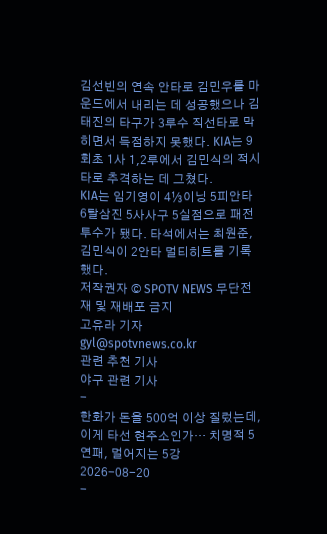김선빈의 연속 안타로 김민우를 마운드에서 내리는 데 성공했으나 김태진의 타구가 3루수 직선타로 막히면서 득점하지 못했다. KIA는 9회초 1사 1,2루에서 김민식의 적시타로 추격하는 데 그쳤다.
KIA는 임기영이 4⅓이닝 5피안타 6탈삼진 5사사구 5실점으로 패전투수가 됐다. 타석에서는 최원준, 김민식이 2안타 멀티히트를 기록했다.
저작권자 © SPOTV NEWS 무단전재 및 재배포 금지
고유라 기자 gyl@spotvnews.co.kr
관련 추천 기사
야구 관련 기사
-
한화가 돈을 500억 이상 질렀는데, 이게 타선 현주소인가… 치명적 5연패, 멀어지는 5강
2026-08-20
-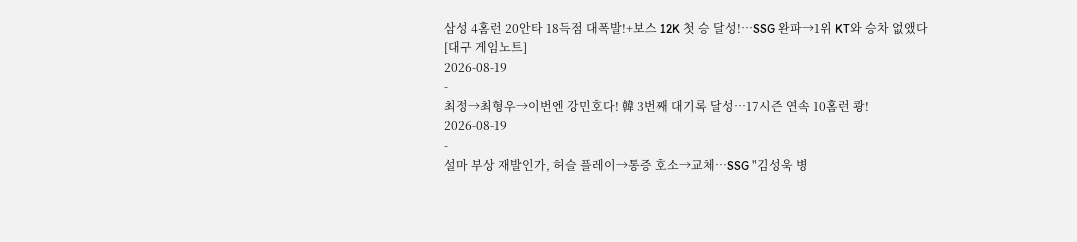삼성 4홈런 20안타 18득점 대폭발!+보스 12K 첫 승 달성!…SSG 완파→1위 KT와 승차 없앴다 [대구 게임노트]
2026-08-19
-
최정→최형우→이번엔 강민호다! 韓 3번째 대기록 달성…17시즌 연속 10홈런 쾅!
2026-08-19
-
설마 부상 재발인가, 허슬 플레이→통증 호소→교체…SSG "김성욱 병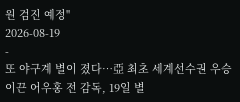원 검진 예정"
2026-08-19
-
또 야구계 별이 졌다…亞 최초 세계선수권 우승 이끈 어우홍 전 감독, 19일 별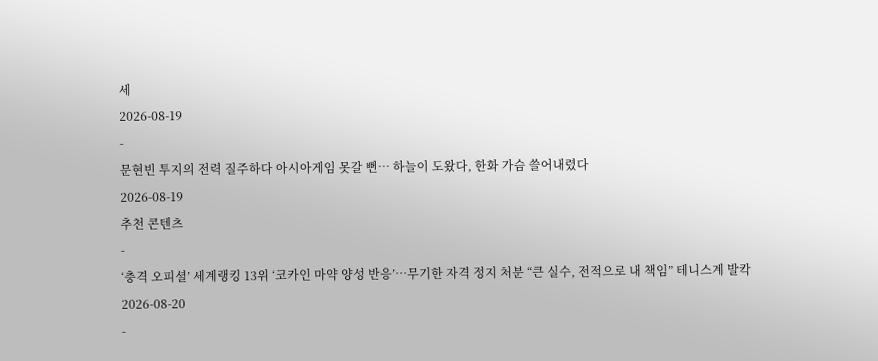세
2026-08-19
-
문현빈 투지의 전력 질주하다 아시아게임 못갈 뻔… 하늘이 도왔다, 한화 가슴 쓸어내렸다
2026-08-19
추천 콘텐츠
-
‘충격 오피셜’ 세계랭킹 13위 ‘코카인 마약 양성 반응’…무기한 자격 정지 처분 “큰 실수, 전적으로 내 책임” 테니스계 발칵
2026-08-20
-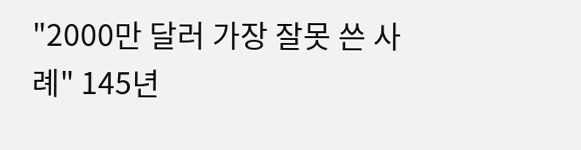"2000만 달러 가장 잘못 쓴 사례" 145년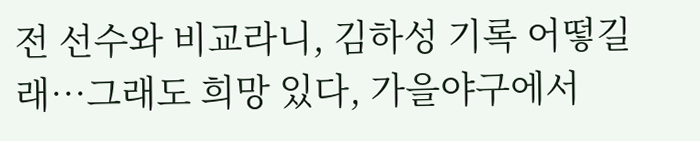전 선수와 비교라니, 김하성 기록 어떻길래…그래도 희망 있다, 가을야구에서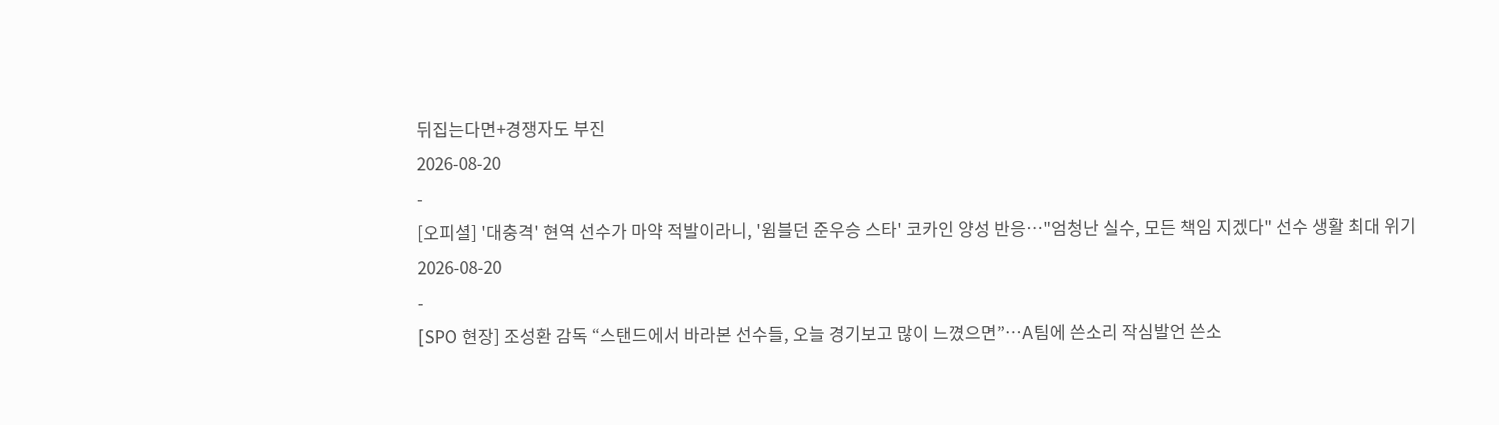뒤집는다면+경쟁자도 부진
2026-08-20
-
[오피셜] '대충격' 현역 선수가 마약 적발이라니, '윔블던 준우승 스타' 코카인 양성 반응…"엄청난 실수, 모든 책임 지겠다" 선수 생활 최대 위기
2026-08-20
-
[SPO 현장] 조성환 감독 “스탠드에서 바라본 선수들, 오늘 경기보고 많이 느꼈으면”…A팀에 쓴소리 작심발언 쓴소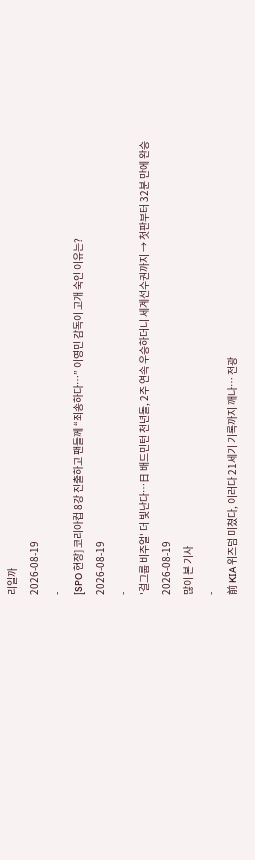리일까
2026-08-19
-
[SPO 현장] 코리아컵 8강 진출하고 팬들께 “죄송하다…” 이영민 감독이 고개 숙인 이유는?
2026-08-19
-
'걸그룹 비주얼' 더 빛난다…日 배드민턴 천년돌, 2주 연속 우승하더니 세계선수권까지 → 첫판부터 32분 만에 완승
2026-08-19
많이 본 기사
-
前 KIA 위즈덤 미쳤다, 이러다 21세기 기록까지 깨나… 전광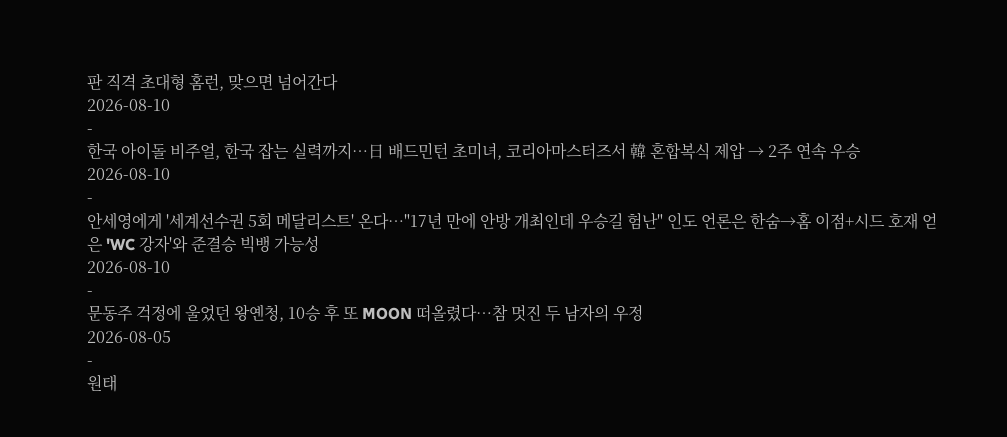판 직격 초대형 홈런, 맞으면 넘어간다
2026-08-10
-
한국 아이돌 비주얼, 한국 잡는 실력까지…日 배드민턴 초미녀, 코리아마스터즈서 韓 혼합복식 제압 → 2주 연속 우승
2026-08-10
-
안세영에게 '세계선수권 5회 메달리스트' 온다…"17년 만에 안방 개최인데 우승길 험난" 인도 언론은 한숨→홈 이점+시드 호재 얻은 'WC 강자'와 준결승 빅뱅 가능성
2026-08-10
-
문동주 걱정에 울었던 왕옌청, 10승 후 또 MOON 떠올렸다…참 멋진 두 남자의 우정
2026-08-05
-
원태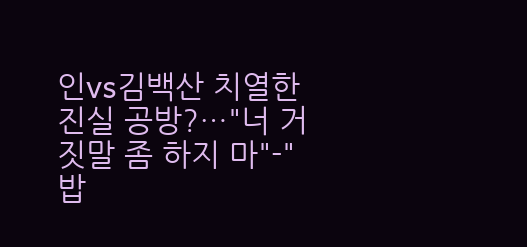인vs김백산 치열한 진실 공방?…"너 거짓말 좀 하지 마"-"밥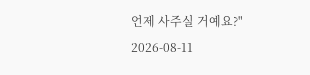언제 사주실 거예요?"
2026-08-11